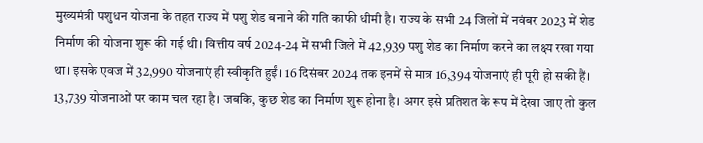मुख्यमंत्री पशुधन योजना के तहत राज्य में पशु शेड बनाने की गति काफी धीमी है। राज्य के सभी 24 जिलों में नवंबर 2023 में शेड निर्माण की योजना शुरू की गई थी। वित्तीय वर्ष 2024-24 में सभी जिले में 42,939 पशु शेड का निर्माण करने का लक्ष्य रखा गया था। इसके एवज में 32,990 योजनाएं ही स्वीकृति हुईं। 16 दिसंबर 2024 तक इनमें से मात्र 16,394 योजनाएं ही पूरी हो सकी हैं। 13,739 योजनाओं पर काम चल रहा है। जबकि, कुछ शेड का निर्माण शुरू होना है। अगर इसे प्रतिशत के रूप में देखा जाए तो कुल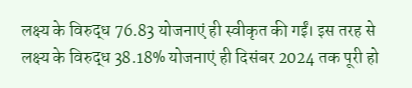लक्ष्य के विरुद्ध 76.83 योजनाएं ही स्वीकृत की गईं। इस तरह से लक्ष्य के विरुद्ध 38.18% योजनाएं ही दिसंबर 2024 तक पूरी हो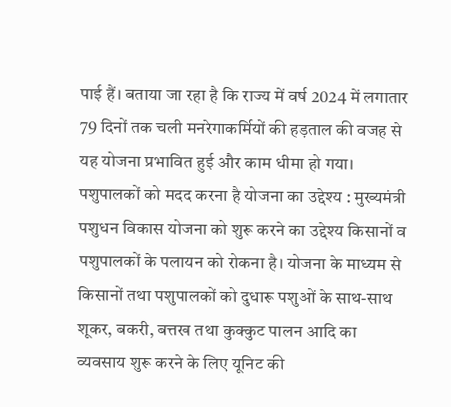पाई हैं। बताया जा रहा है कि राज्य में वर्ष 2024 में लगातार 79 दिनों तक चली मनरेगाकर्मियों की हड़ताल की वजह से यह योजना प्रभावित हुई और काम धीमा हो गया। पशुपालकों को मदद करना है योजना का उद्देश्य : मुख्यमंत्री पशुधन विकास योजना को शुरू करने का उद्देश्य किसानों व पशुपालकों के पलायन को रोकना है। योजना के माध्यम से किसानों तथा पशुपालकों को दुधारू पशुओं के साथ-साथ शूकर, बकरी, बत्तख तथा कुक्कुट पालन आदि का व्यवसाय शुरू करने के लिए यूनिट की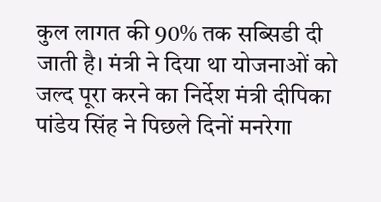कुल लागत की 90% तक सब्सिडी दी जाती है। मंत्री ने दिया था योजनाओं को जल्द पूरा करने का निर्देश मंत्री दीपिका पांडेय सिंह ने पिछले दिनों मनरेगा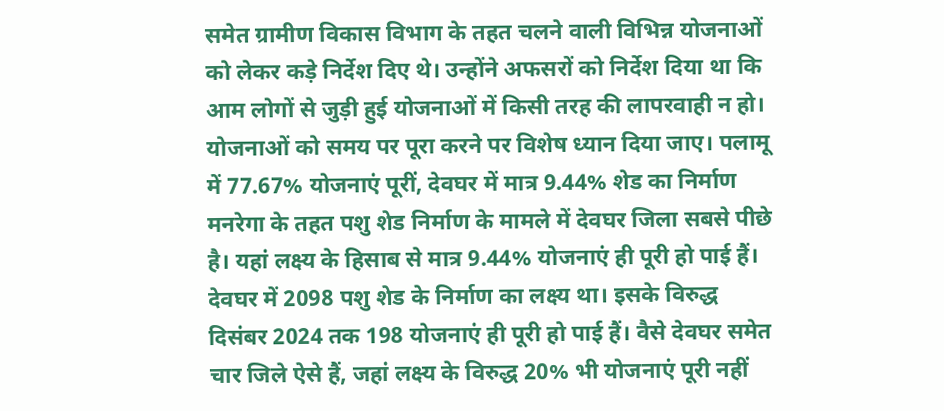समेत ग्रामीण विकास विभाग के तहत चलने वाली विभिन्न योजनाओं को लेकर कड़े निर्देश दिए थे। उन्होंने अफसरों को निर्देश दिया था कि आम लोगों से जुड़ी हुई योजनाओं में किसी तरह की लापरवाही न हो। योजनाओं को समय पर पूरा करने पर विशेष ध्यान दिया जाए। पलामू में 77.67% योजनाएं पूरीं, देवघर में मात्र 9.44% शेड का निर्माण मनरेगा के तहत पशु शेड निर्माण के मामले में देवघर जिला सबसे पीछे है। यहां लक्ष्य के हिसाब से मात्र 9.44% योजनाएं ही पूरी हो पाई हैं। देवघर में 2098 पशु शेड के निर्माण का लक्ष्य था। इसके विरुद्ध दिसंबर 2024 तक 198 योजनाएं ही पूरी हो पाई हैं। वैसे देवघर समेत चार जिले ऐसे हैं, जहां लक्ष्य के विरुद्ध 20% भी योजनाएं पूरी नहीं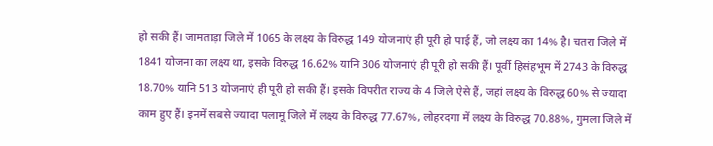हो सकी हैं। जामताड़ा जिले में 1065 के लक्ष्य के विरुद्ध 149 योजनाएं ही पूरी हो पाई हैं, जो लक्ष्य का 14% है। चतरा जिले में 1841 योजना का लक्ष्य था, इसके विरुद्ध 16.62% यानि 306 योजनाएं ही पूरी हो सकी हैं। पूर्वी हिसंहभूम में 2743 के विरुद्ध 18.70% यानि 513 योजनाएं ही पूरी हो सकी हैं। इसके विपरीत राज्य के 4 जिले ऐसे हैं, जहां लक्ष्य के विरुद्ध 60% से ज्यादा काम हुए हैं। इनमें सबसे ज्यादा पलामू जिले में लक्ष्य के विरुद्ध 77.67%, लोहरदगा में लक्ष्य के विरुद्ध 70.88%, गुमला जिले में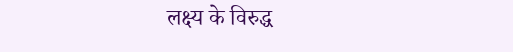लक्ष्य के विरुद्ध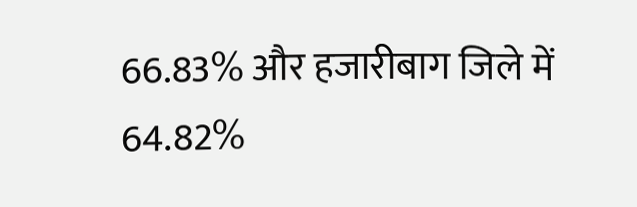66.83% और हजारीबाग जिले में 64.82%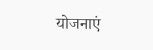योजनाएं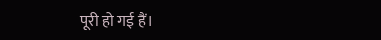पूरी हो गई हैं।